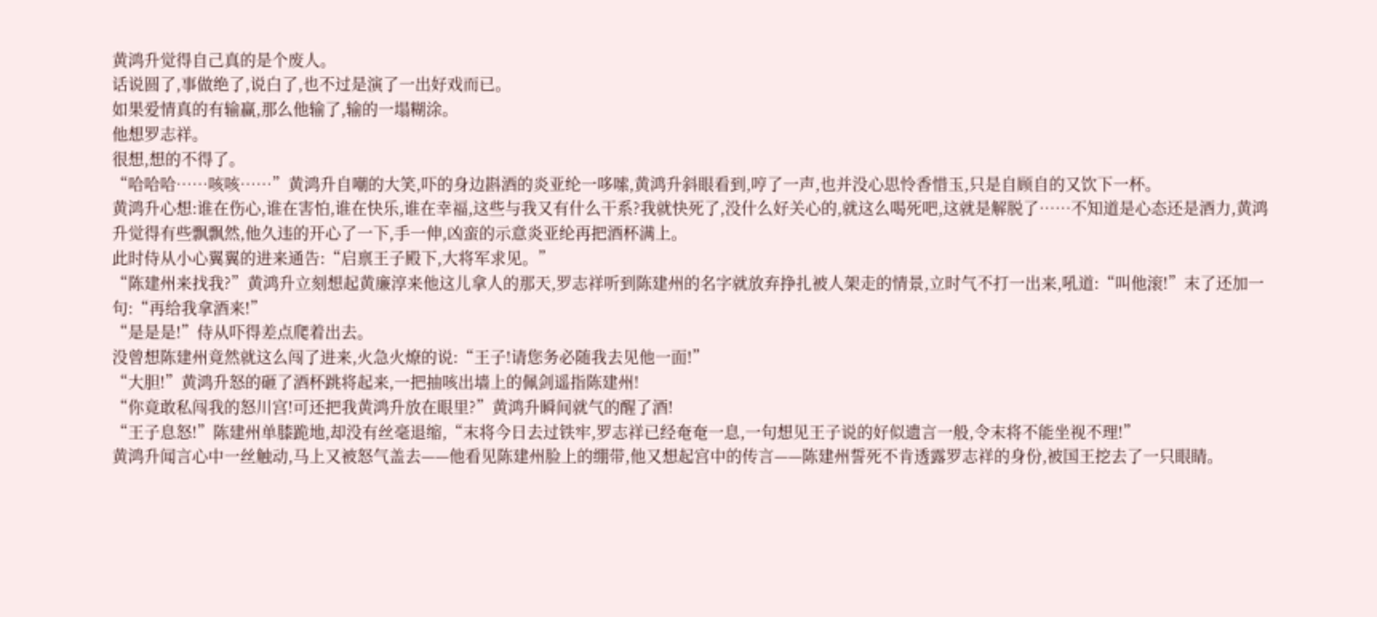黄鸿升觉得自己真的是个废人。
话说圆了,事做绝了,说白了,也不过是演了一出好戏而已。
如果爱情真的有输赢,那么他输了,输的一塌糊涂。
他想罗志祥。
很想,想的不得了。
“哈哈哈……咳咳……”黄鸿升自嘲的大笑,吓的身边斟酒的炎亚纶一哆嗦,黄鸿升斜眼看到,哼了一声,也并没心思怜香惜玉,只是自顾自的又饮下一杯。
黄鸿升心想:谁在伤心,谁在害怕,谁在快乐,谁在幸福,这些与我又有什么干系?我就快死了,没什么好关心的,就这么喝死吧,这就是解脱了……不知道是心态还是酒力,黄鸿升觉得有些飘飘然,他久违的开心了一下,手一伸,凶蛮的示意炎亚纶再把酒杯满上。
此时侍从小心翼翼的进来通告:“启禀王子殿下,大将军求见。”
“陈建州来找我?”黄鸿升立刻想起黄廉淳来他这儿拿人的那天,罗志祥听到陈建州的名字就放弃挣扎被人架走的情景,立时气不打一出来,吼道:“叫他滚!”末了还加一句:“再给我拿酒来!”
“是是是!”侍从吓得差点爬着出去。
没曾想陈建州竟然就这么闯了进来,火急火燎的说:“王子!请您务必随我去见他一面!”
“大胆!”黄鸿升怒的砸了酒杯跳将起来,一把抽咳出墙上的佩剑遥指陈建州!
“你竟敢私闯我的怒川宫!可还把我黄鸿升放在眼里?”黄鸿升瞬间就气的醒了酒!
“王子息怒!”陈建州单膝跪地,却没有丝毫退缩,“末将今日去过铁牢,罗志祥已经奄奄一息,一句想见王子说的好似遗言一般,令末将不能坐视不理!”
黄鸿升闻言心中一丝触动,马上又被怒气盖去——他看见陈建州脸上的绷带,他又想起宫中的传言——陈建州誓死不肯透露罗志祥的身份,被国王挖去了一只眼睛。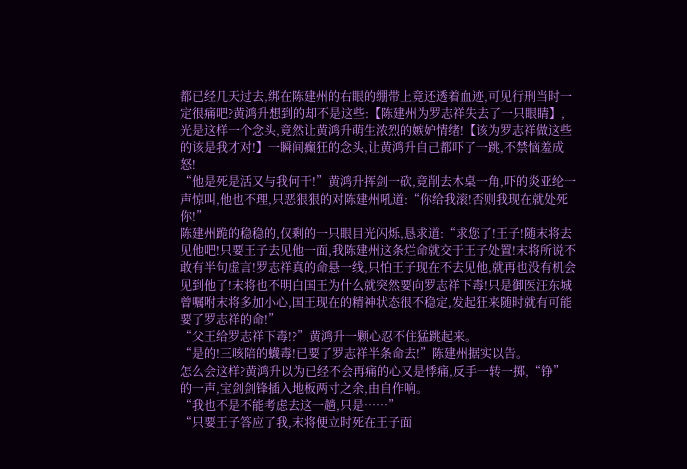都已经几天过去,绑在陈建州的右眼的绷带上竟还透着血迹,可见行刑当时一定很痛吧?黄鸿升想到的却不是这些:【陈建州为罗志祥失去了一只眼睛】,光是这样一个念头,竟然让黄鸿升萌生浓烈的嫉妒情绪!【该为罗志祥做这些的该是我才对!】一瞬间癫狂的念头,让黄鸿升自己都吓了一跳,不禁恼羞成怒!
“他是死是活又与我何干!”黄鸿升挥剑一砍,竟削去木桌一角,吓的炎亚纶一声惊叫,他也不理,只恶狠狠的对陈建州吼道:“你给我滚!否则我现在就处死你!”
陈建州跪的稳稳的,仅剩的一只眼目光闪烁,恳求道:“求您了!王子!随末将去见他吧!只要王子去见他一面,我陈建州这条烂命就交于王子处置!末将所说不敢有半句虚言!罗志祥真的命悬一线,只怕王子现在不去见他,就再也没有机会见到他了!末将也不明白国王为什么就突然要向罗志祥下毒!只是御医汪东城曾嘱咐末将多加小心,国王现在的精神状态很不稳定,发起狂来随时就有可能要了罗志祥的命!”
“父王给罗志祥下毒!?”黄鸿升一颗心忍不住猛跳起来。
“是的!三咳陪的蠛毒!已要了罗志祥半条命去!”陈建州据实以告。
怎么会这样?黄鸿升以为已经不会再痛的心又是悸痛,反手一转一掷,“铮”的一声,宝剑剑锋插入地板两寸之余,由自作响。
“我也不是不能考虑去这一趟,只是……”
“只要王子答应了我,末将便立时死在王子面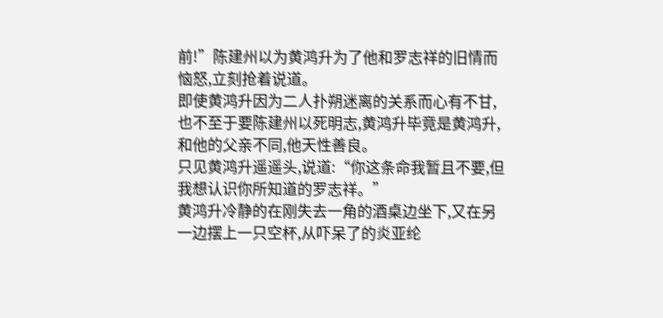前!”陈建州以为黄鸿升为了他和罗志祥的旧情而恼怒,立刻抢着说道。
即使黄鸿升因为二人扑朔迷离的关系而心有不甘,也不至于要陈建州以死明志,黄鸿升毕竟是黄鸿升,和他的父亲不同,他天性善良。
只见黄鸿升遥遥头,说道:“你这条命我暂且不要,但我想认识你所知道的罗志祥。”
黄鸿升冷静的在刚失去一角的酒桌边坐下,又在另一边摆上一只空杯,从吓呆了的炎亚纶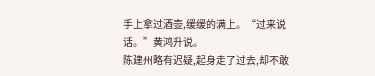手上拿过酒壶,缓缓的满上。“过来说话。”黄鸿升说。
陈建州略有迟疑,起身走了过去,却不敢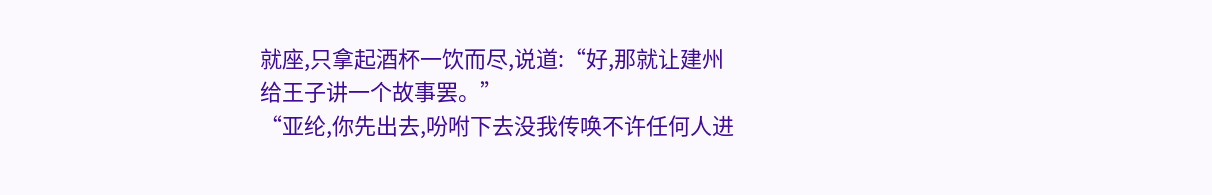就座,只拿起酒杯一饮而尽,说道:“好,那就让建州给王子讲一个故事罢。”
“亚纶,你先出去,吩咐下去没我传唤不许任何人进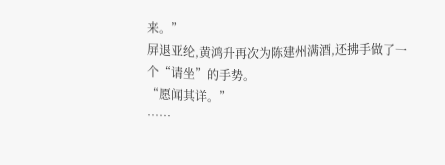来。”
屏退亚纶,黄鸿升再次为陈建州满酒,还拂手做了一个“请坐”的手势。
“愿闻其详。”
……